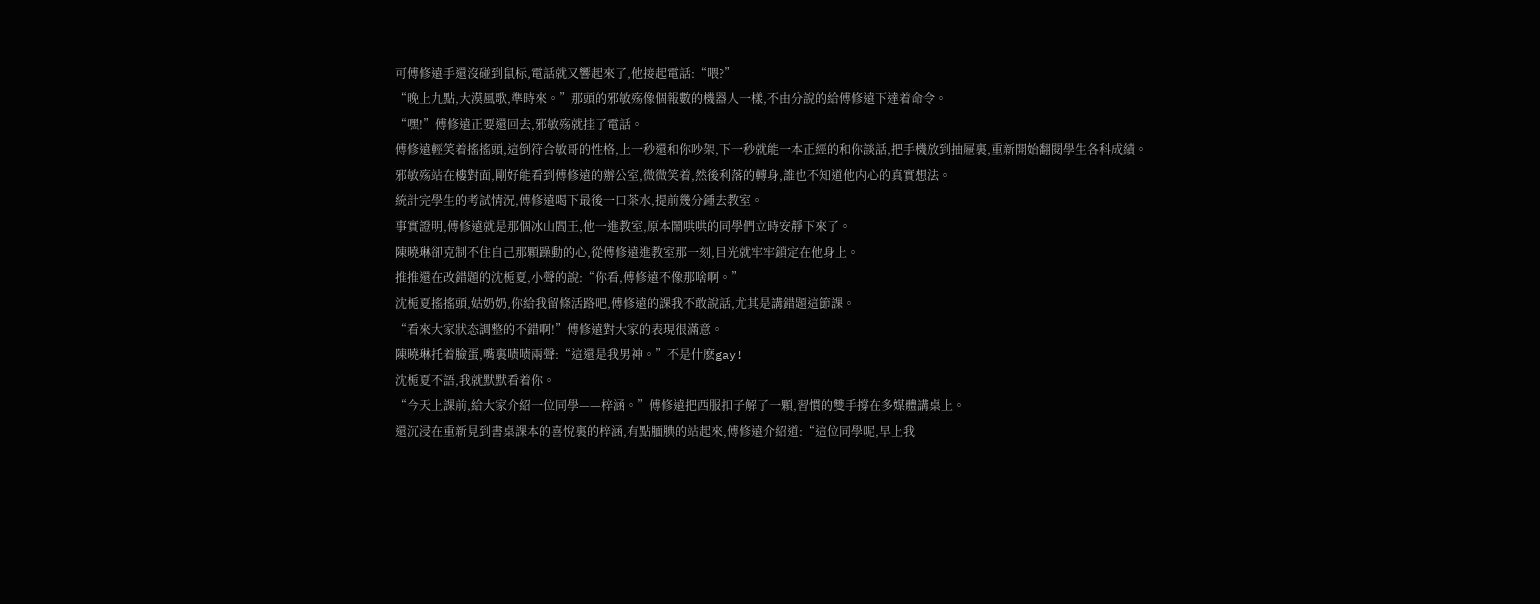可傅修遠手還沒碰到鼠标,電話就又響起來了,他接起電話:“喂?”
“晚上九點,大漠風歌,準時來。”那頭的邪敏殇像個報數的機器人一樣,不由分說的給傅修遠下達着命令。
“嘿!”傅修遠正要還回去,邪敏殇就挂了電話。
傅修遠輕笑着搖搖頭,這倒符合敏哥的性格,上一秒還和你吵架,下一秒就能一本正經的和你談話,把手機放到抽屜裏,重新開始翻閱學生各科成績。
邪敏殇站在樓對面,剛好能看到傅修遠的辦公室,微微笑着,然後利落的轉身,誰也不知道他内心的真實想法。
統計完學生的考試情況,傅修遠喝下最後一口茶水,提前幾分鍾去教室。
事實證明,傅修遠就是那個冰山閻王,他一進教室,原本鬧哄哄的同學們立時安靜下來了。
陳曉琳卻克制不住自己那顆躁動的心,從傅修遠進教室那一刻,目光就牢牢鎖定在他身上。
推推還在改錯題的沈栀夏,小聲的說:“你看,傅修遠不像那啥啊。”
沈栀夏搖搖頭,姑奶奶,你給我留條活路吧,傅修遠的課我不敢說話,尤其是講錯題這節課。
“看來大家狀态調整的不錯啊!”傅修遠對大家的表現很滿意。
陳曉琳托着臉蛋,嘴裏啧啧兩聲:“這還是我男神。”不是什麽gay!
沈栀夏不語,我就默默看着你。
“今天上課前,給大家介紹一位同學——梓涵。”傅修遠把西服扣子解了一顆,習慣的雙手撐在多媒體講桌上。
還沉浸在重新見到書桌課本的喜悅裏的梓涵,有點腼腆的站起來,傅修遠介紹道:“這位同學呢,早上我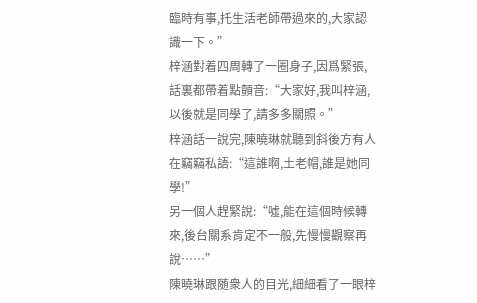臨時有事,托生活老師帶過來的,大家認識一下。”
梓涵對着四周轉了一圈身子,因爲緊張,話裏都帶着點顫音:“大家好,我叫梓涵,以後就是同學了,請多多關照。”
梓涵話一說完,陳曉琳就聽到斜後方有人在竊竊私語:“這誰啊,土老帽,誰是她同學!”
另一個人趕緊說:“噓,能在這個時候轉來,後台關系肯定不一般,先慢慢觀察再說……”
陳曉琳跟随衆人的目光,細細看了一眼梓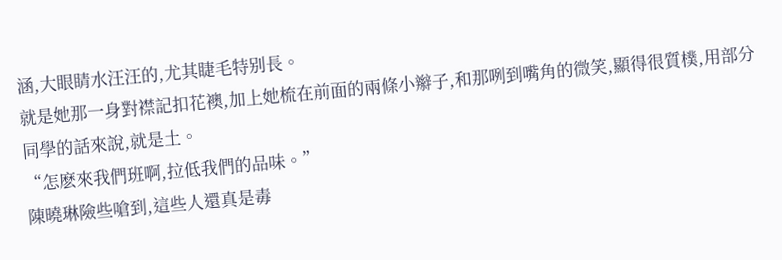涵,大眼睛水汪汪的,尤其睫毛特别長。
就是她那一身對襟記扣花襖,加上她梳在前面的兩條小辮子,和那咧到嘴角的微笑,顯得很質樸,用部分同學的話來說,就是土。
“怎麽來我們班啊,拉低我們的品味。”
陳曉琳險些嗆到,這些人還真是毒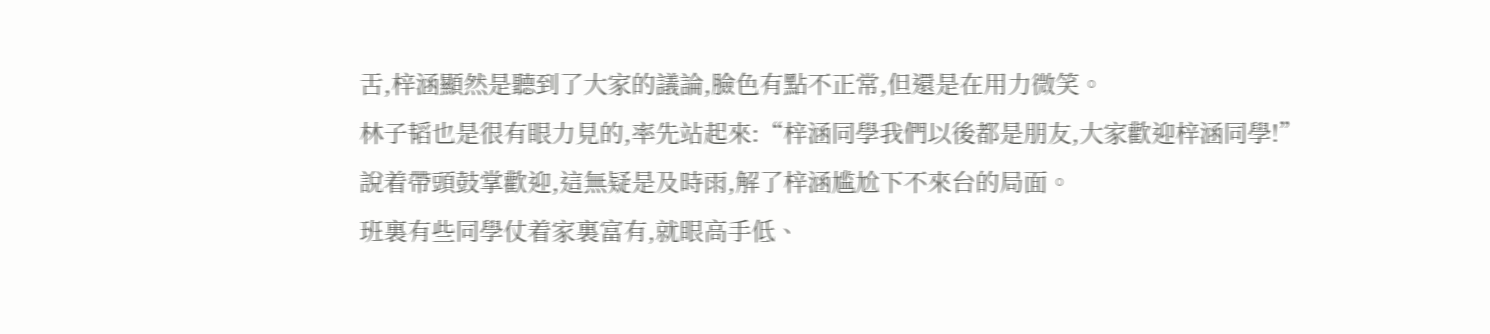舌,梓涵顯然是聽到了大家的議論,臉色有點不正常,但還是在用力微笑。
林子韬也是很有眼力見的,率先站起來:“梓涵同學我們以後都是朋友,大家歡迎梓涵同學!”
說着帶頭鼓掌歡迎,這無疑是及時雨,解了梓涵尴尬下不來台的局面。
班裏有些同學仗着家裏富有,就眼高手低、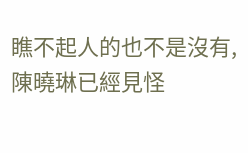瞧不起人的也不是沒有,陳曉琳已經見怪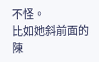不怪。
比如她斜前面的陳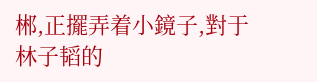郴,正擺弄着小鏡子,對于林子韬的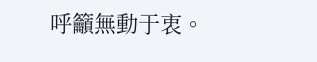呼籲無動于衷。